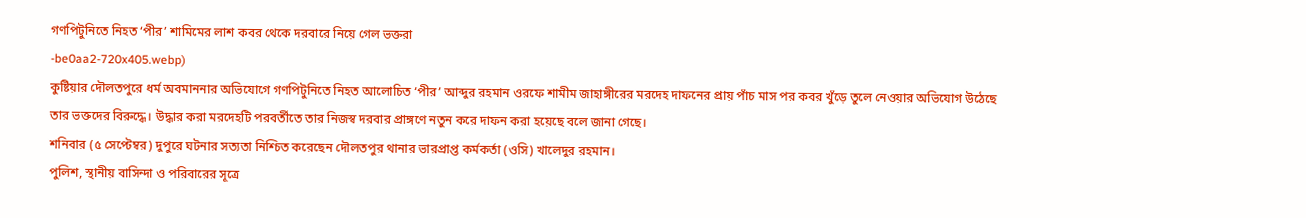গণপিটুনিতে নিহত ‘পীর’ শামিমের লাশ কবর থেকে দরবারে নিয়ে গেল ভক্তরা
-be0aa2-720x405.webp)
কুষ্টিয়ার দৌলতপুরে ধর্ম অবমাননার অভিযোগে গণপিটুনিতে নিহত আলোচিত ‘পীর’ আব্দুর রহমান ওরফে শামীম জাহাঙ্গীরের মরদেহ দাফনের প্রায় পাঁচ মাস পর কবর খুঁড়ে তুলে নেওয়ার অভিযোগ উঠেছে তার ভক্তদের বিরুদ্ধে। উদ্ধার করা মরদেহটি পরবর্তীতে তার নিজস্ব দরবার প্রাঙ্গণে নতুন করে দাফন করা হয়েছে বলে জানা গেছে।
শনিবার (৫ সেপ্টেম্বর) দুপুরে ঘটনার সত্যতা নিশ্চিত করেছেন দৌলতপুর থানার ভারপ্রাপ্ত কর্মকর্তা (ওসি) খালেদুর রহমান।
পুলিশ, স্থানীয় বাসিন্দা ও পরিবারের সূত্রে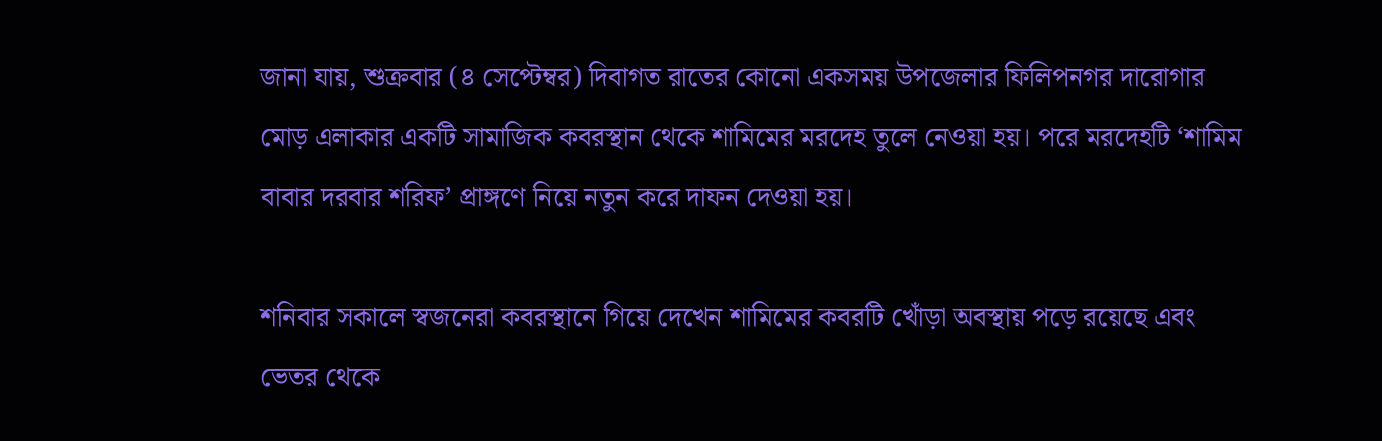জানা যায়, শুক্রবার (৪ সেপ্টেম্বর) দিবাগত রাতের কোনো একসময় উপজেলার ফিলিপনগর দারোগার মোড় এলাকার একটি সামাজিক কবরস্থান থেকে শামিমের মরদেহ তুলে নেওয়া হয়। পরে মরদেহটি ‘শামিম বাবার দরবার শরিফ’ প্রাঙ্গণে নিয়ে নতুন করে দাফন দেওয়া হয়।

শনিবার সকালে স্বজনেরা কবরস্থানে গিয়ে দেখেন শামিমের কবরটি খোঁড়া অবস্থায় পড়ে রয়েছে এবং ভেতর থেকে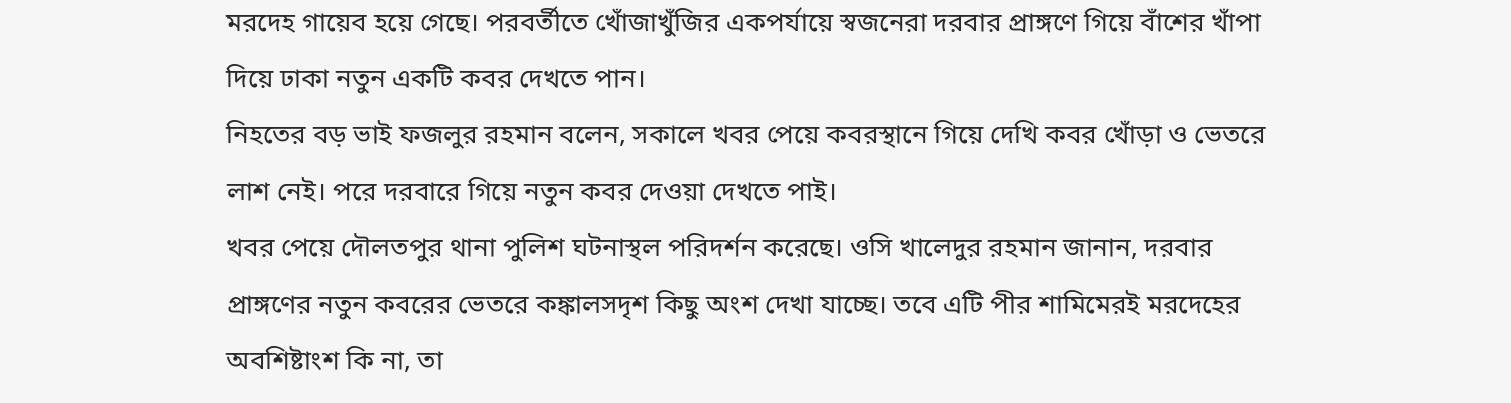মরদেহ গায়েব হয়ে গেছে। পরবর্তীতে খোঁজাখুঁজির একপর্যায়ে স্বজনেরা দরবার প্রাঙ্গণে গিয়ে বাঁশের খাঁপা দিয়ে ঢাকা নতুন একটি কবর দেখতে পান।
নিহতের বড় ভাই ফজলুর রহমান বলেন, সকালে খবর পেয়ে কবরস্থানে গিয়ে দেখি কবর খোঁড়া ও ভেতরে লাশ নেই। পরে দরবারে গিয়ে নতুন কবর দেওয়া দেখতে পাই।
খবর পেয়ে দৌলতপুর থানা পুলিশ ঘটনাস্থল পরিদর্শন করেছে। ওসি খালেদুর রহমান জানান, দরবার প্রাঙ্গণের নতুন কবরের ভেতরে কঙ্কালসদৃশ কিছু অংশ দেখা যাচ্ছে। তবে এটি পীর শামিমেরই মরদেহের অবশিষ্টাংশ কি না, তা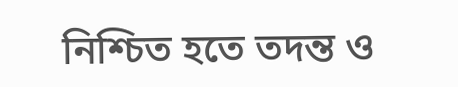নিশ্চিত হতে তদন্ত ও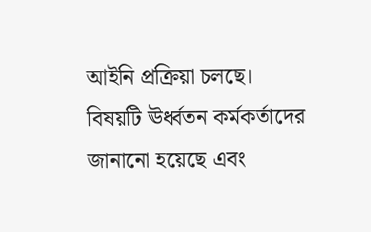আইনি প্রক্রিয়া চলছে। বিষয়টি ঊর্ধ্বতন কর্মকর্তাদের জানানো হয়েছে এবং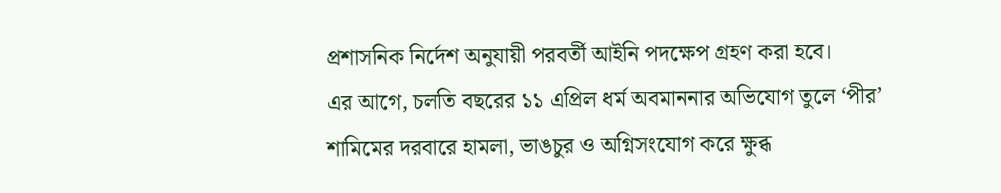প্রশাসনিক নির্দেশ অনুযায়ী পরবর্তী আইনি পদক্ষেপ গ্রহণ করা হবে।
এর আগে, চলতি বছরের ১১ এপ্রিল ধর্ম অবমাননার অভিযোগ তুলে ‘পীর’ শামিমের দরবারে হামলা, ভাঙচুর ও অগ্নিসংযোগ করে ক্ষুব্ধ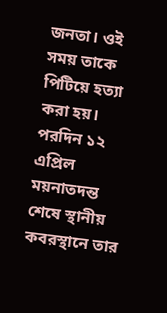জনতা। ওই সময় তাকে পিটিয়ে হত্যা করা হয়। পরদিন ১২ এপ্রিল ময়নাতদন্ত শেষে স্থানীয় কবরস্থানে তার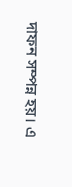দাফন সম্পন্ন হয়। এ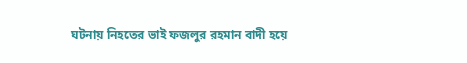ঘটনায় নিহতের ভাই ফজলুর রহমান বাদী হয়ে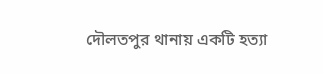দৌলতপুর থানায় একটি হত্যা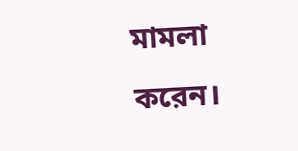মামলা করেন।